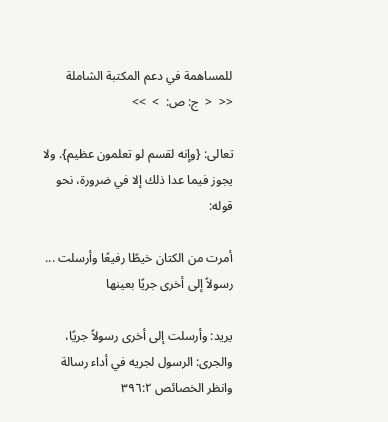للمساهمة في دعم المكتبة الشاملة
<<  <  ج: ص:  >  >>

تعالى: {وإنه لقسم لو تعلمون عظيم}. ولا يجوز فيما عدا ذلك إلا في ضرورة، نحو قوله:

أمرت من الكتان خيطًا رفيعًا وأرسلت ... رسولاً إلى أخرى جريًا بعينها

يريد: وأرسلت إلى أخرى رسولاً جريًا، والجرى: الرسول لجريه في أداء رسالة وانظر الخصائص ٣٩٦:٢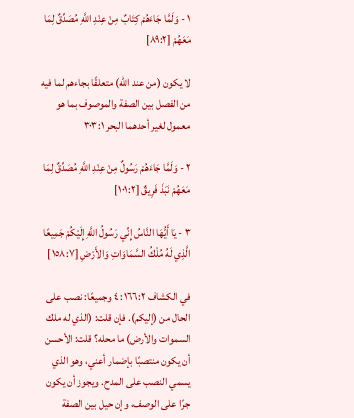١ - وَلَمَّا جَاءَهُمْ كِتَابٌ مِنْ عِنْدِ اللَّهِ مُصَدِّقٌ لِمَا مَعَهُمْ [٨٩:٢]

لا يكون (من عند الله) متعلقًا بجاءهم لما فيه من الفصل بين الصفة والموصوف بما هو معمول لغير أحدهما البحر ٣٠٣:١

٢ - وَلَمَّا جَاءَهُمْ رَسُولٌ مِنْ عِنْدِ اللَّهِ مُصَدِّقٌ لِمَا مَعَهُمْ نَبَذَ فَرِيقٌ [١٠١:٢]

٣ - يَا أَيُّهَا النَّاسُ إِنِّي رَسُولُ اللَّهِ إِلَيْكُمْ جَمِيعًا الَّذِي لَهُ مُلْكُ السَّمَاوَاتِ وَالأَرْضِ [١٥٨:٧]

في الكشاف ١٦٦:٢: ٤ وجميعًا: نصب على الحال من (إليكم). فإن قلت: (الذي له ملك السموات والأرض) ما محله؟ قلت: الأحسن أن يكون منتصبًا بإضمار أعني، وهو الذي يسمي النصب على المدح. ويجوز أن يكون جرًا على الوصف، وإن حيل بين الصفة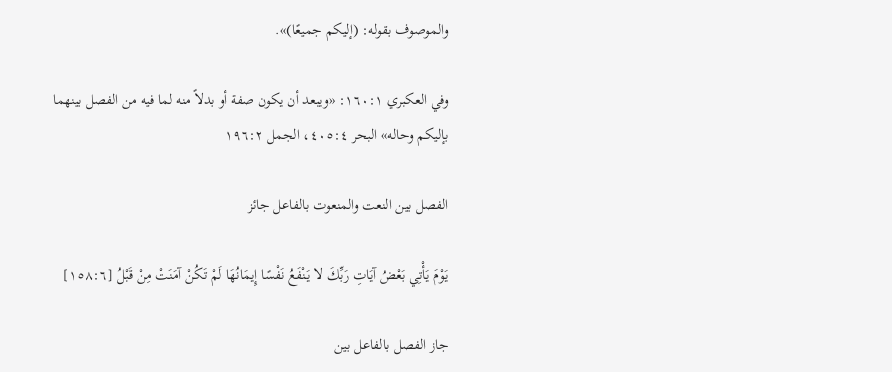والموصوف بقوله: (إليكم جميعًا)».

وفي العكبري ١٦٠:١: «ويبعد أن يكون صفة أو بدلاً منه لما فيه من الفصل بينهما بإليكم وحاله» البحر ٤٠٥:٤، الجمل ١٩٦:٢

الفصل بين النعت والمنعوت بالفاعل جائز

يَوْمَ يَأْتِي بَعْضُ آيَاتِ رَبِّكَ لا يَنْفَعُ نَفْسًا إِيمَانُهَا لَمْ تَكُنْ آمَنَتْ مِنْ قَبْلُ [١٥٨:٦]

جاز الفصل بالفاعل بين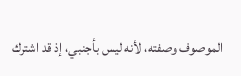الموصوف وصفته، لأنه ليس بأجنبي، إذ قد اشترك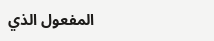المفعول الذي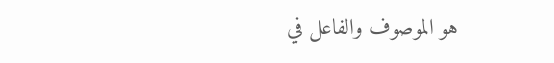هو الموصوف والفاعل في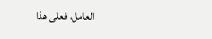العامل، فعلى هذا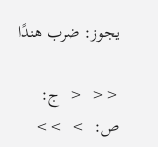يجوز: ضرب هندًا

<<  <  ج: ص:  >  >>